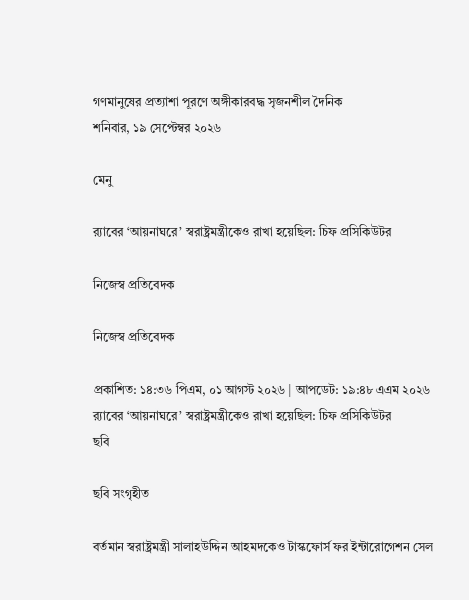গণমানুষের প্রত্যাশা পূরণে অঙ্গীকারবদ্ধ সৃজনশীল দৈনিক
শনিবার, ১৯ সেপ্টেম্বর ২০২৬

মেনু

র‌্যাবের ‘আয়নাঘরে’ স্বরাষ্ট্রমন্ত্রীকেও রাখা হয়েছিল: চিফ প্রসিকিউটর

নিজেস্ব প্রতিবেদক

নিজেস্ব প্রতিবেদক

প্রকাশিত: ১৪:৩৬ পিএম, ০১ আগস্ট ২০২৬ | আপডেট: ১৯:৪৮ এএম ২০২৬
র‌্যাবের ‘আয়নাঘরে’ স্বরাষ্ট্রমন্ত্রীকেও রাখা হয়েছিল: চিফ প্রসিকিউটর
ছবি

ছবি সংগৃহীত

বর্তমান স্বরাষ্ট্রমন্ত্রী সালাহউদ্দিন আহমদকেও টাস্কফোর্স ফর ইন্টারোগেশন সেল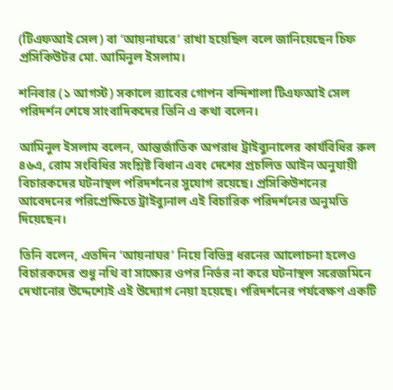(টিএফআই সেল) বা ‘আয়নাঘরে’ রাখা হয়েছিল বলে জানিয়েছেন চিফ প্রসিকিউটর মো. আমিনুল ইসলাম।

শনিবার (১ আগস্ট) সকালে র‍্যাবের গোপন বন্দিশালা টিএফআই সেল পরিদর্শন শেষে সাংবাদিকদের তিনি এ কথা বলেন।

আমিনুল ইসলাম বলেন, আন্তর্জাতিক অপরাধ ট্রাইব্যুনালের কার্যবিধির রুল ৪৬এ, রোম সংবিধির সংশ্লিষ্ট বিধান এবং দেশের প্রচলিত আইন অনুযায়ী বিচারকদের ঘটনাস্থল পরিদর্শনের সুযোগ রয়েছে। প্রসিকিউশনের আবেদনের পরিপ্রেক্ষিতে ট্রাইব্যুনাল এই বিচারিক পরিদর্শনের অনুমতি দিয়েছেন।

তিনি বলেন, এতদিন ‘আয়নাঘর’ নিয়ে বিভিন্ন ধরনের আলোচনা হলেও বিচারকদের শুধু নথি বা সাক্ষ্যের ওপর নির্ভর না করে ঘটনাস্থল সরেজমিনে দেখানোর উদ্দেশ্যেই এই উদ্যোগ নেয়া হয়েছে। পরিদর্শনের পর্যবেক্ষণ একটি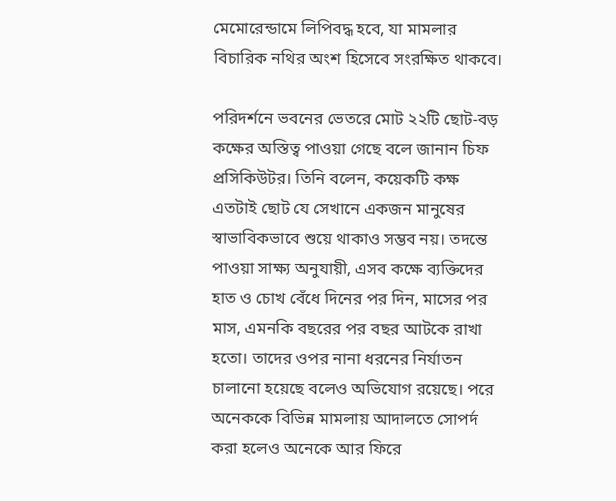মেমোরেন্ডামে লিপিবদ্ধ হবে, যা মামলার বিচারিক নথির অংশ হিসেবে সংরক্ষিত থাকবে।

পরিদর্শনে ভবনের ভেতরে মোট ২২টি ছোট-বড় কক্ষের অস্তিত্ব পাওয়া গেছে বলে জানান চিফ প্রসিকিউটর। তিনি বলেন, কয়েকটি কক্ষ এতটাই ছোট যে সেখানে একজন মানুষের স্বাভাবিকভাবে শুয়ে থাকাও সম্ভব নয়। তদন্তে পাওয়া সাক্ষ্য অনুযায়ী, এসব কক্ষে ব্যক্তিদের হাত ও চোখ বেঁধে দিনের পর দিন, মাসের পর মাস, এমনকি বছরের পর বছর আটকে রাখা হতো। তাদের ওপর নানা ধরনের নির্যাতন চালানো হয়েছে বলেও অভিযোগ রয়েছে। পরে অনেককে বিভিন্ন মামলায় আদালতে সোপর্দ করা হলেও অনেকে আর ফিরে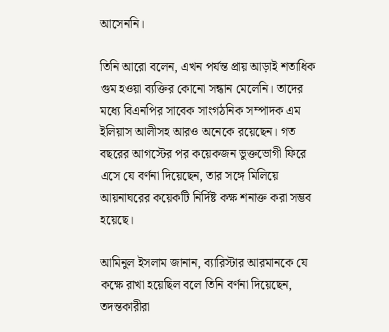আসেননি।

তিনি আরো বলেন, এখন পর্যন্ত প্রায় আড়াই শতাধিক গুম হওয়া ব্যক্তির কোনো সন্ধান মেলেনি। তাদের মধ্যে বিএনপির সাবেক সাংগঠনিক সম্পাদক এম ইলিয়াস আলীসহ আরও অনেকে রয়েছেন। গত বছরের আগস্টের পর কয়েকজন ভুক্তভোগী ফিরে এসে যে বর্ণনা দিয়েছেন, তার সঙ্গে মিলিয়ে আয়নাঘরের কয়েকটি নির্দিষ্ট কক্ষ শনাক্ত করা সম্ভব হয়েছে।

আমিনুল ইসলাম জানান, ব্যারিস্টার আরমানকে যে কক্ষে রাখা হয়েছিল বলে তিনি বর্ণনা দিয়েছেন, তদন্তকারীরা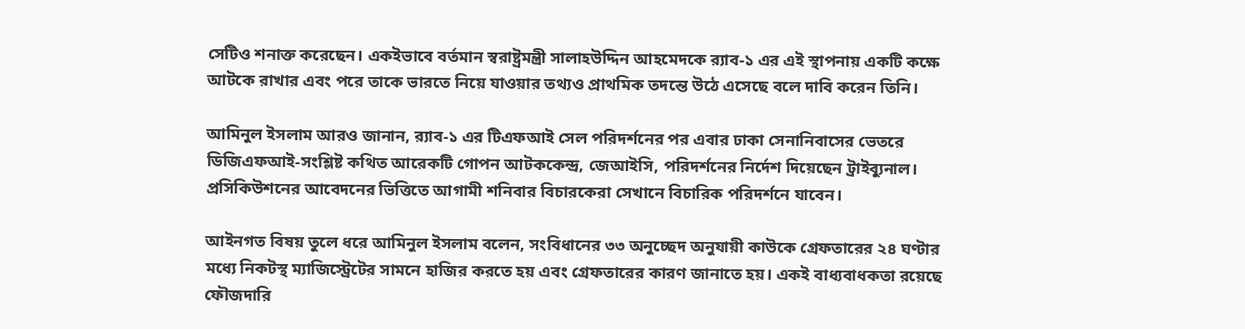সেটিও শনাক্ত করেছেন। একইভাবে বর্তমান স্বরাষ্ট্রমন্ত্রী সালাহউদ্দিন আহমেদকে র‍্যাব-১ এর এই স্থাপনায় একটি কক্ষে আটকে রাখার এবং পরে তাকে ভারতে নিয়ে যাওয়ার তথ্যও প্রাথমিক তদন্তে উঠে এসেছে বলে দাবি করেন তিনি।

আমিনুল ইসলাম আরও জানান, র‍্যাব-১ এর টিএফআই সেল পরিদর্শনের পর এবার ঢাকা সেনানিবাসের ভেতরে ডিজিএফআই-সংশ্লিষ্ট কথিত আরেকটি গোপন আটককেন্দ্র, জেআইসি, পরিদর্শনের নির্দেশ দিয়েছেন ট্রাইব্যুনাল। প্রসিকিউশনের আবেদনের ভিত্তিতে আগামী শনিবার বিচারকেরা সেখানে বিচারিক পরিদর্শনে যাবেন।

আইনগত বিষয় তুলে ধরে আমিনুল ইসলাম বলেন, সংবিধানের ৩৩ অনুচ্ছেদ অনুযায়ী কাউকে গ্রেফতারের ২৪ ঘণ্টার মধ্যে নিকটস্থ ম্যাজিস্ট্রেটের সামনে হাজির করতে হয় এবং গ্রেফতারের কারণ জানাতে হয়। একই বাধ্যবাধকতা রয়েছে ফৌজদারি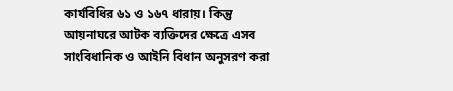কার্যবিধির ৬১ ও ১৬৭ ধারায়। কিন্তু আয়নাঘরে আটক ব্যক্তিদের ক্ষেত্রে এসব সাংবিধানিক ও আইনি বিধান অনুসরণ করা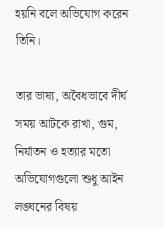হয়নি বলে অভিযোগ করেন তিনি।

তার ভাষ্য, অবৈধভাবে দীর্ঘ সময় আটকে রাখা, গুম, নির্যাতন ও হত্যার মতো অভিযোগগুলো শুধু আইন লঙ্ঘনের বিষয়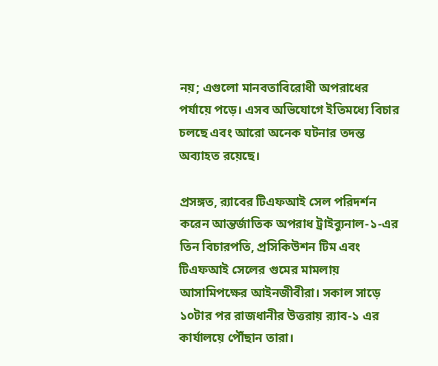নয়; এগুলো মানবতাবিরোধী অপরাধের পর্যায়ে পড়ে। এসব অভিযোগে ইতিমধ্যে বিচার চলছে এবং আরো অনেক ঘটনার তদন্ত অব্যাহত রয়েছে।

প্রসঙ্গত, র‍্যাবের টিএফআই সেল পরিদর্শন করেন আন্তর্জাতিক অপরাধ ট্রাইব্যুনাল-১-এর তিন বিচারপতি, প্রসিকিউশন টিম এবং টিএফআই সেলের গুমের মামলায় আসামিপক্ষের আইনজীবীরা। সকাল সাড়ে ১০টার পর রাজধানীর উত্তরায় র‍্যাব-১ এর কার্যালয়ে পৌঁছান তারা।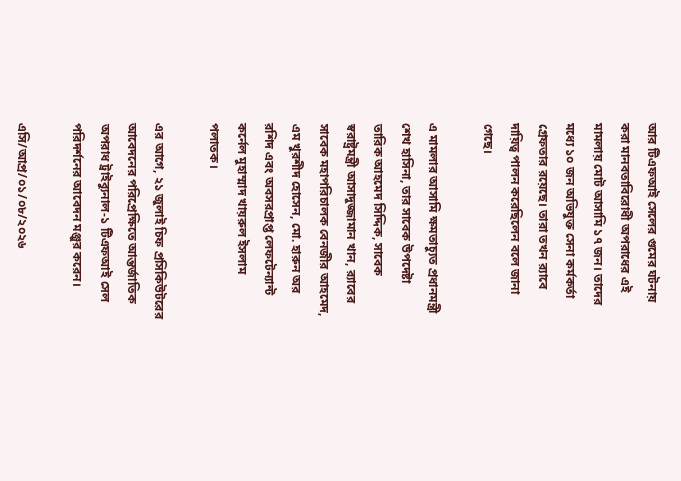আর টিএফআই সেলের গুমের ঘটনায় করা মানবতাবিরোধী অপরাধের এই মামলায় মোট আসামি ১৭ জন। তাদের মধ্যে ১০ জন অভিযুক্ত সেনা কর্মকর্তা গ্রেফতার রয়েছে। তারা তখন র‍্যাবে দায়িত্ব পালন করেছিলেন বলে জানা গেছে।

এ মামলার আসামি ক্ষমতাচ্যুত প্রধানমন্ত্রী শেখ হাসিনা, তার সাবেক উপদেষ্টা তারিক আহমেদ সিদ্দিক, সাবেক স্বরাষ্ট্রমন্ত্রী আসাদুজ্জামান খান, র‍্যাবের সাবেক মহাপরিচালক বেনজীর আহমেদ, এম খুরশীদ হোসেন, মো. হারুন অর রশিদ এবং অবসরপ্রাপ্ত লেফটেন্যান্ট কর্নেল মুহাম্মাদ খায়রুল ইসলাম পলাতক।

এর আগে, ২১ জুলাই চিফ প্রসিকিউটরের আবেদনের পরিপ্রেক্ষিতে আন্তর্জাতিক অপরাধ ট্রাইব্যুনাল-১ টিএফআই সেল পরিদর্শনের আবেদন মঞ্জুর করেন।

এসি/আপ্র/০১/০৮/২০২৬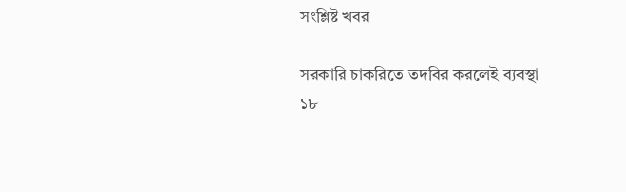সংশ্লিষ্ট খবর

সরকারি চাকরিতে তদবির করলেই ব্যবস্থা
১৮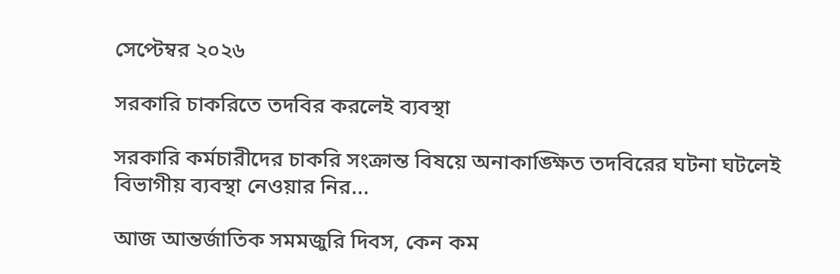সেপ্টেম্বর ২০২৬

সরকারি চাকরিতে তদবির করলেই ব্যবস্থা

সরকারি কর্মচারীদের চাকরি সংক্রান্ত বিষয়ে অনাকাঙ্ক্ষিত তদবিরের ঘটনা ঘটলেই বিভাগীয় ব্যবস্থা নেওয়ার নির...

আজ আন্তর্জাতিক সমমজুরি দিবস, কেন কম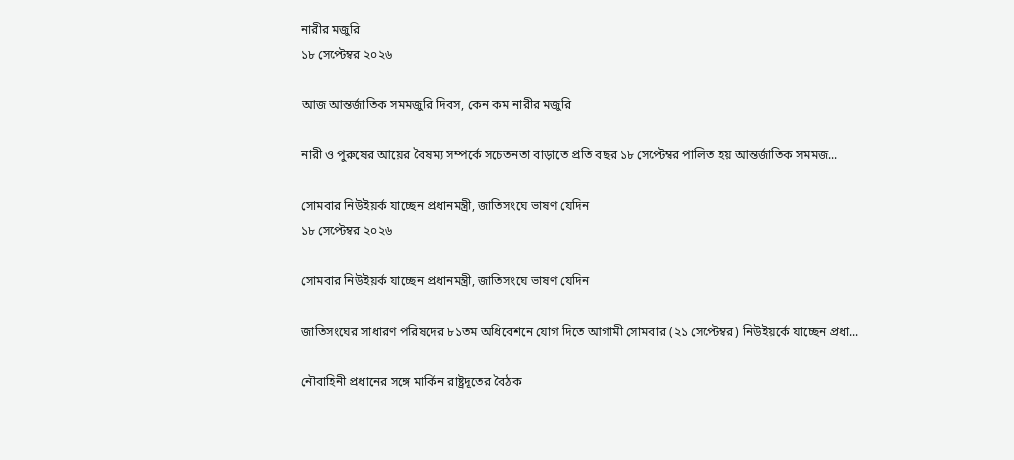নারীর মজুরি
১৮ সেপ্টেম্বর ২০২৬

আজ আন্তর্জাতিক সমমজুরি দিবস, কেন কম নারীর মজুরি

নারী ও পুরুষের আয়ের বৈষম্য সম্পর্কে সচেতনতা বাড়াতে প্রতি বছর ১৮ সেপ্টেম্বর পালিত হয় আন্তর্জাতিক সমমজ...

সোমবার নিউইয়র্ক যাচ্ছেন প্রধানমন্ত্রী, জাতিসংঘে ভাষণ যেদিন
১৮ সেপ্টেম্বর ২০২৬

সোমবার নিউইয়র্ক যাচ্ছেন প্রধানমন্ত্রী, জাতিসংঘে ভাষণ যেদিন

জাতিসংঘের সাধারণ পরিষদের ৮১তম অধিবেশনে যোগ দিতে আগামী সোমবার (২১ সেপ্টেম্বর) নিউইয়র্কে যাচ্ছেন প্রধা...

নৌবাহিনী প্রধানের সঙ্গে মা‌র্কিন রাষ্ট্রদূতের বৈঠক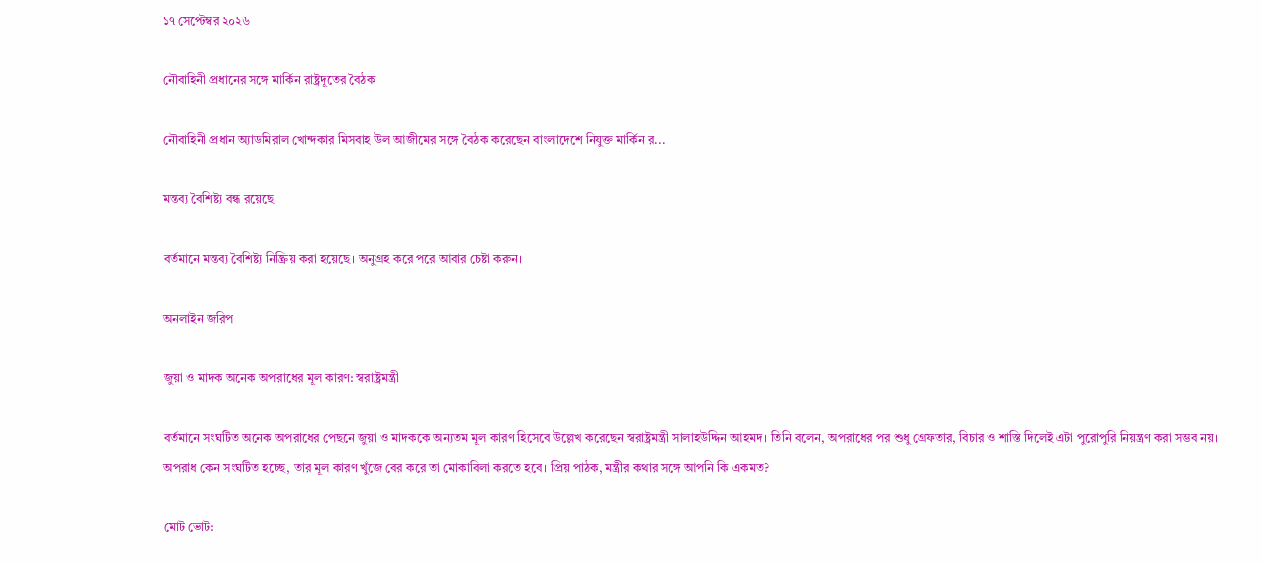১৭ সেপ্টেম্বর ২০২৬

নৌবাহিনী প্রধানের সঙ্গে মা‌র্কিন রাষ্ট্রদূতের বৈঠক

নৌবাহিনী প্রধান অ্যাডমিরাল খোন্দকার মিসবাহ উল আজীমের সঙ্গে বৈঠক করেছেন বাংলাদে‌শে নিযুক্ত মা‌র্কিন র...

মন্তব্য বৈশিষ্ট্য বন্ধ রয়েছে

বর্তমানে মন্তব্য বৈশিষ্ট্য নিষ্ক্রিয় করা হয়েছে। অনুগ্রহ করে পরে আবার চেষ্টা করুন।

অনলাইন জরিপ

জুয়া ও মাদক অনেক অপরাধের মূল কারণ: স্বরাষ্ট্রমন্ত্রী

বর্তমানে সংঘটিত অনেক অপরাধের পেছনে জুয়া ও মাদককে অন্যতম মূল কারণ হিসেবে উল্লেখ করেছেন স্বরাষ্ট্রমন্ত্রী সালাহউদ্দিন আহমদ। তিনি বলেন, অপরাধের পর শুধু গ্রেফতার, বিচার ও শাস্তি দিলেই এটা পুরোপুরি নিয়ন্ত্রণ করা সম্ভব নয়। অপরাধ কেন সংঘটিত হচ্ছে, তার মূল কারণ খুঁজে বের করে তা মোকাবিলা করতে হবে। প্রিয় পাঠক, মন্ত্রীর কথার সঙ্গে আপনি কি একমত?

মোট ভোট: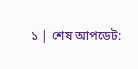১ | শেষ আপডেট: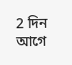2 দিন আগে